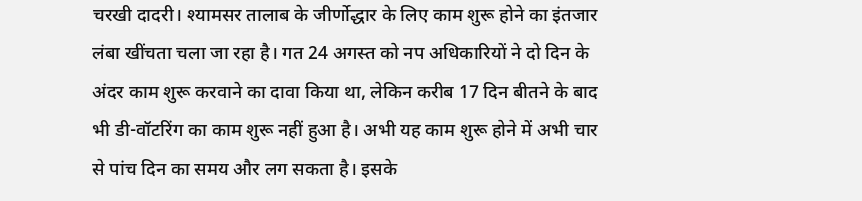चरखी दादरी। श्यामसर तालाब के जीर्णोद्धार के लिए काम शुरू होने का इंतजार लंबा खींचता चला जा रहा है। गत 24 अगस्त को नप अधिकारियों ने दो दिन के अंदर काम शुरू करवाने का दावा किया था, लेकिन करीब 17 दिन बीतने के बाद भी डी-वॉटरिंग का काम शुरू नहीं हुआ है। अभी यह काम शुरू होने में अभी चार से पांच दिन का समय और लग सकता है। इसके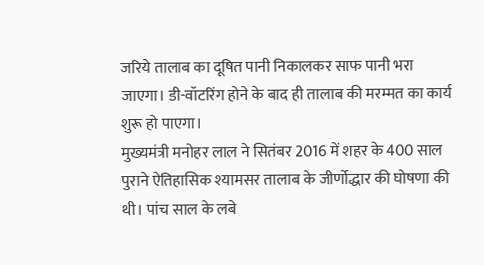जरिये तालाब का दूषित पानी निकालकर साफ पानी भरा जाएगा। डी-वॉटरिंग होने के बाद ही तालाब की मरम्मत का कार्य शुरू हो पाएगा।
मुख्यमंत्री मनोहर लाल ने सितंबर 2016 में शहर के 400 साल पुराने ऐतिहासिक श्यामसर तालाब के जीर्णोद्धार की घोषणा की थी। पांच साल के लबे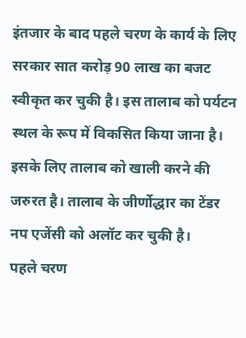इंतजार के बाद पहले चरण के कार्य के लिए सरकार सात करोड़ 90 लाख का बजट स्वीकृत कर चुकी है। इस तालाब को पर्यटन स्थल के रूप में विकसित किया जाना है। इसके लिए तालाब को खाली करने की जरुरत है। तालाब के जीर्णोद्धार का टेंडर नप एजेंसी को अलॉट कर चुकी है।
पहले चरण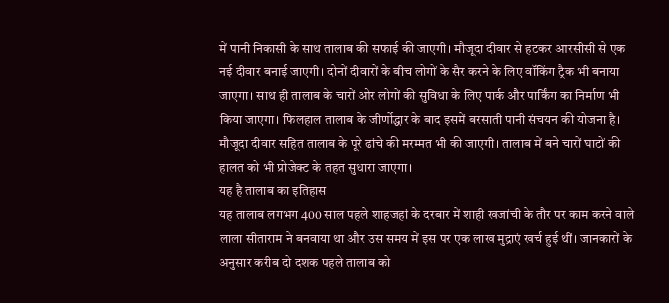में पानी निकासी के साथ तालाब की सफाई की जाएगी। मौजूदा दीवार से हटकर आरसीसी से एक नई दीवार बनाई जाएगी। दोनों दीवारों के बीच लोगों के सैर करने के लिए वॉकिंग ट्रैक भी बनाया जाएगा। साथ ही तालाब के चारों ओर लोगों की सुविधा के लिए पार्क और पार्किंग का निर्माण भी किया जाएगा। फिलहाल तालाब के जीर्णोद्धार के बाद इसमें बरसाती पानी संचयन की योजना है। मौजूदा दीवार सहित तालाब के पूरे ढांचे की मरम्मत भी की जाएगी। तालाब में बने चारों घाटों की हालत को भी प्रोजेक्ट के तहत सुधारा जाएगा।
यह है तालाब का इतिहास
यह तालाब लगभग 400 साल पहले शाहजहां के दरबार में शाही खजांची के तौर पर काम करने वाले लाला सीताराम ने बनवाया था और उस समय में इस पर एक लाख मुद्राएं खर्च हुई थीं। जानकारों के अनुसार करीब दो दशक पहले तालाब को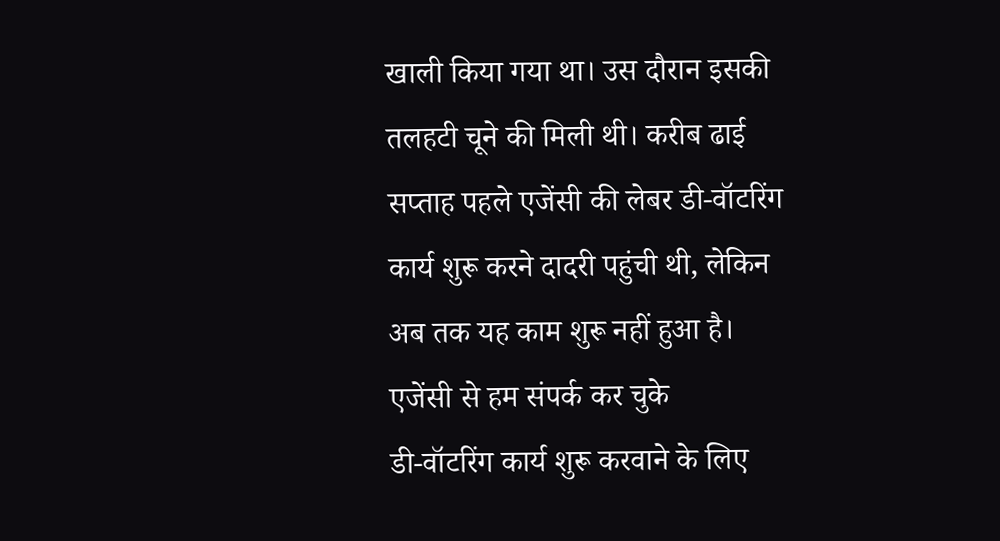खाली किया गया था। उस दौरान इसकी तलहटी चूने की मिली थी। करीब ढाई सप्ताह पहले एजेंसी की लेबर डी-वॉटरिंग कार्य शुरू करने दादरी पहुंची थी, लेकिन अब तक यह काम शुरू नहीं हुआ है।
एजेंसी से हम संपर्क कर चुके
डी-वॉटरिंग कार्य शुरू करवाने के लिए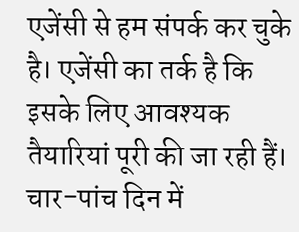एजेंसी से हम संपर्क कर चुके है। एजेंसी का तर्क है कि इसके लिए आवश्यक तैयारियां पूरी की जा रही हैं। चार-पांच दिन में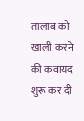तालाब को खाली करने की कवायद शुरू कर दी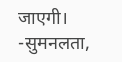जाएगी।
-सुमनलता,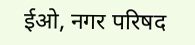ईओ, नगर परिषद